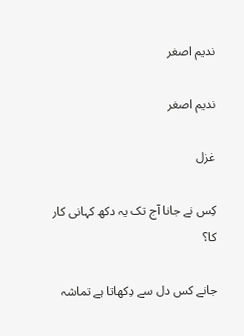ندیم اصغر

ندیم اصغر

غزل

کِس نے جانا آج تک یہ دکھ کہانی کار کا؟

جانے کس دل سے دِکھاتا ہے تماشہ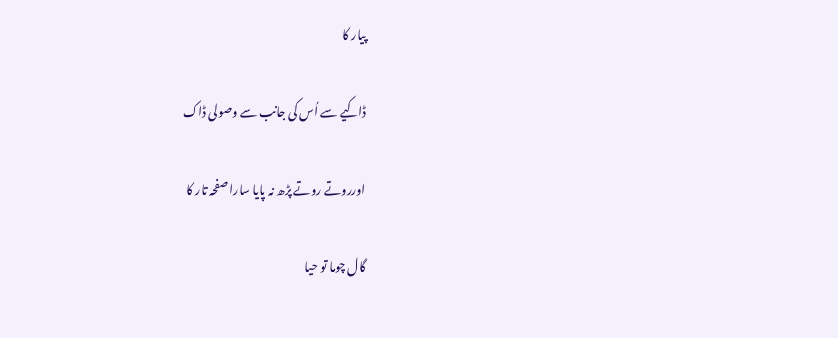پیار کا

ڈاکیے سے اُس کی جانب سے وصولی ڈاک

اورروتے روتے پڑھ نہ پایا سارا صفحہ تار کا

گال چوما تو حیا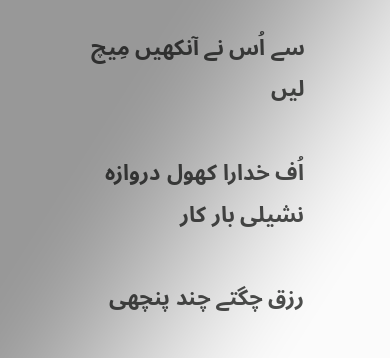سے اُس نے آنکھیں مِیچ لیں

اُف خدارا کھول دروازہ نشیلی بار کار

رزق چگتے چند پنچھی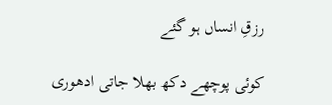رزقِ انساں ہو گئے

کوئی پوچھے دکھ بھلا جاتی ادھوری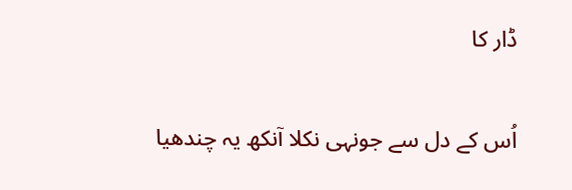ڈار کا

اُس کے دل سے جونہی نکلا آنکھ یہ چندھیا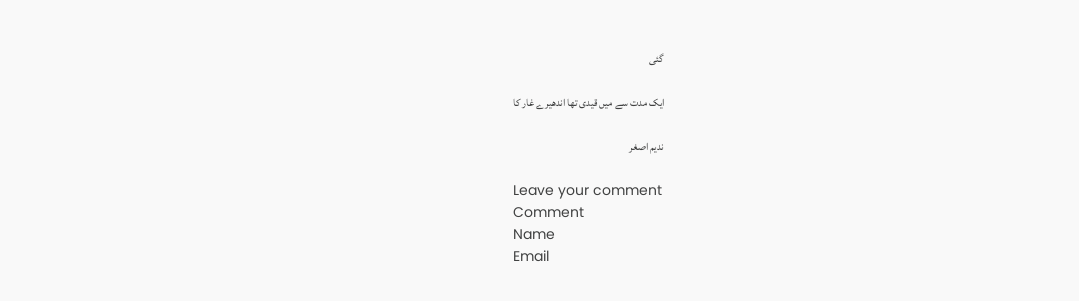گئی

ایک مدت سے میں قیدی تھا اندھیرے غار کا

ندیم اصغر

Leave your comment
Comment
Name
Email